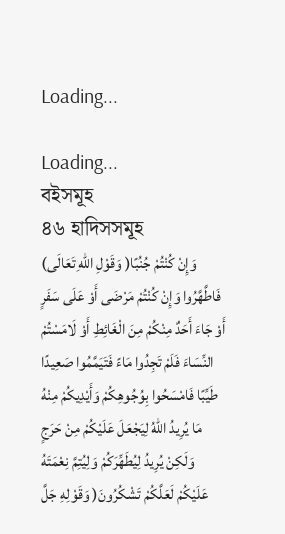Loading...

Loading...
বইসমূহ
৪৬ হাদিসসমূহ
(وَقَوْلِ اللهِ تَعَالَى )وَإِنْ كُنْتُمْ جُنُبًا فَاطَّهَّرُوا وَإِنْ كُنْتُمْ مَرْضَى أَوْ عَلَى سَفَرٍ أَوْ جَاءَ أَحَدٌ مِنْكُمْ مِنَ الْغَائِطِ أَوْ لَامَسْتُمْ النِّسَاءَ فَلَمْ تَجِدُوا مَاءً فَتَيَمَّمُوا صَعِيدًا طَيِّبًا فَامْسَحُوا بِوُجُوهِكُمْ وَأَيْدِيكُمْ مِنْهُ مَا يُرِيدُ اللهُ لِيَجْعَلَ عَلَيْكُمْ مِنْ حَرَجٍ وَلَكِنْ يُرِيدُ لِيُطَهِّرَكُمْ وَلِيُتِمَّ نِعْمَتَهُ عَلَيْكُمْ لَعَلَّكُمْ تَشْكُرُونَ( وَقَوْلِهِ جَلَّ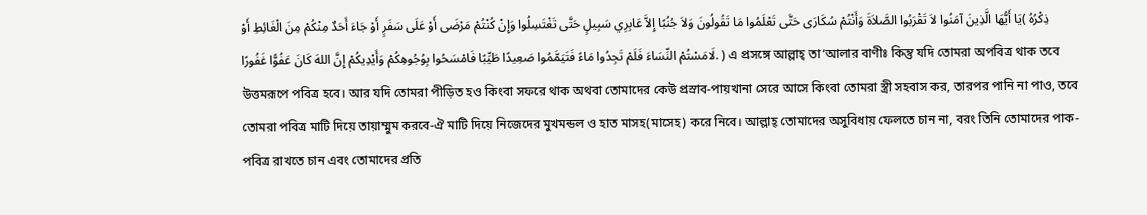ذِكْرُهُ )يَا أَيُّهَا الَّذِينَ آمَنُوا لاَ تَقْرَبُوا الصَّلاَةَ وَأَنْتُمْ سُكَارَى حَتَّى تَعْلَمُوا مَا تَقُولُونَ وَلاَ جُنُبًا إِلاَّ عَابِرِي سَبِيلٍ حَتَّى تَغْتَسِلُوا وَإِنْ كُنْتُمْ مَرْضَى أَوْ عَلَى سَفَرٍ أَوْ جَاءَ أَحَدٌ مِنْكُمْ مِنَ الْغَائِطِ أَوْ لَامَسْتُمْ النِّسَاءَ فَلَمْ تَجِدُوا مَاءً فَتَيَمَّمُوا صَعِيدًا طَيِّبًا فَامْسَحُوا بِوُجُوهِكُمْ وَأَيْدِيكُمْ إِنَّ اللهَ كَانَ عَفُوًّا غَفُورًا. ) এ প্রসঙ্গে আল্লাহ্ তা‘আলার বাণীঃ কিন্তু যদি তোমরা অপবিত্র থাক তবে উত্তমরূপে পবিত্র হবে। আর যদি তোমরা পীড়িত হও কিংবা সফরে থাক অথবা তোমাদের কেউ প্রস্রাব-পায়খানা সেরে আসে কিংবা তোমরা স্ত্রী সহবাস কর, তারপর পানি না পাও, তবে তোমরা পবিত্র মাটি দিয়ে তায়াম্মুম করবে-ঐ মাটি দিয়ে নিজেদের মুখমন্ডল ও হাত মাসহ(মাসেহ) করে নিবে। আল্লাহ্ তোমাদের অসুবিধায় ফেলতে চান না, বরং তিনি তোমাদের পাক-পবিত্র রাখতে চান এবং তোমাদের প্রতি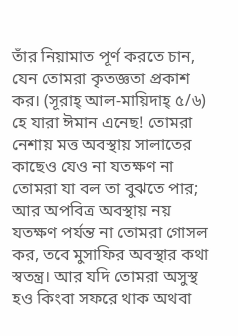তাঁর নিয়ামাত পূর্ণ করতে চান, যেন তোমরা কৃতজ্ঞতা প্রকাশ কর। (সূরাহ্ আল-মায়িদাহ্ ৫/৬) হে যারা ঈমান এনেছ! তোমরা নেশায় মত্ত অবস্থায় সালাতের কাছেও যেও না যতক্ষণ না তোমরা যা বল তা বুঝতে পার; আর অপবিত্র অবস্থায় নয় যতক্ষণ পর্যন্ত না তোমরা গোসল কর, তবে মুসাফির অবস্থার কথা স্বতন্ত্র। আর যদি তোমরা অসুস্থ হও কিংবা সফরে থাক অথবা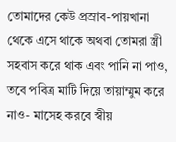তোমাদের কেউ প্রস্রাব-পায়খানা থেকে এসে থাকে অথবা তোমরা স্ত্রী সহবাস করে থাক এবং পানি না পাও, তবে পবিত্র মাটি দিয়ে তায়াম্মুম করে নাও- মাসেহ করবে স্বীয়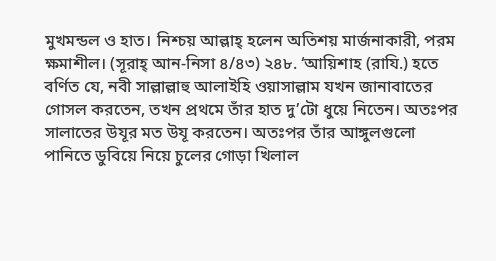মুখমন্ডল ও হাত। নিশ্চয় আল্লাহ্ হলেন অতিশয় মার্জনাকারী, পরম ক্ষমাশীল। (সূরাহ্ আন-নিসা ৪/৪৩) ২৪৮. ‘আয়িশাহ (রাযি.) হতে বর্ণিত যে, নবী সাল্লাল্লাহু আলাইহি ওয়াসাল্লাম যখন জানাবাতের গোসল করতেন, তখন প্রথমে তাঁর হাত দু’টো ধুয়ে নিতেন। অতঃপর সালাতের উযূর মত উযূ করতেন। অতঃপর তাঁর আঙ্গুলগুলো পানিতে ডুবিয়ে নিয়ে চুলের গোড়া খিলাল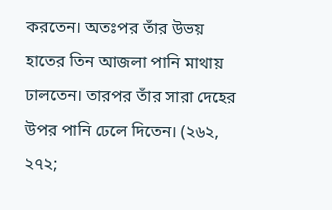করতেন। অতঃপর তাঁর উভয় হাতের তিন আজলা পানি মাথায় ঢালতেন। তারপর তাঁর সারা দেহের উপর পানি ঢেলে দিতেন। (২৬২, ২৭২;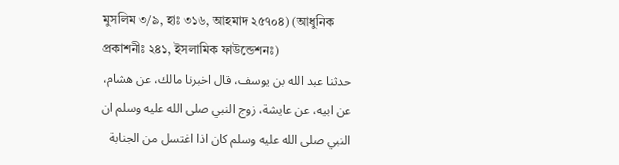মুসলিম ৩/৯, হাঃ ৩১৬, আহমাদ ২৫৭০৪) (আধুনিক প্রকাশনীঃ ২৪১, ইসলামিক ফাউন্ডেশনঃ)
حدثنا عبد الله بن يوسف، قال اخبرنا مالك، عن هشام، عن ابيه، عن عايشة، زوج النبي صلى الله عليه وسلم ان النبي صلى الله عليه وسلم كان اذا اغتسل من الجنابة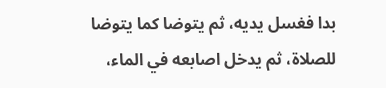بدا فغسل يديه، ثم يتوضا كما يتوضا للصلاة، ثم يدخل اصابعه في الماء،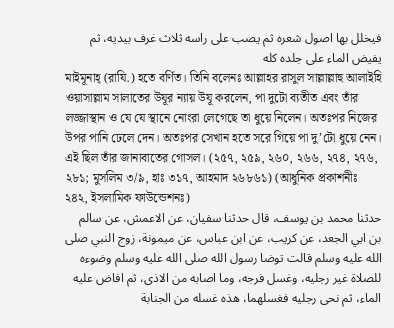فيخلل بها اصول شعره ثم يصب على راسه ثلاث غرف بيديه، ثم يفيض الماء على جلده كله
মাইমূনাহ্ (রাযি.) হতে বর্ণিত। তিনি বলেনঃ আল্লাহর রাসুল সাল্লাল্লাহু আলাইহি ওয়াসাল্লাম সালাতের উযূর ন্যায় উযূ করলেন, পা দুটো ব্যতীত এবং তাঁর লজ্জাস্থান ও যে যে স্থানে নোংরা লেগেছে তা ধুয়ে নিলেন। অতঃপর নিজের উপর পানি ঢেলে দেন। অতঃপর সেখান হতে সরে গিয়ে পা দু’টো ধুয়ে নেন। এই ছিল তাঁর জানাবাতের গোসল। (২৫৭, ২৫৯, ২৬০, ২৬৬, ২৭৪, ২৭৬, ২৮১; মুসলিম ৩/৯, হাঃ ৩১৭, আহমাদ ২৬৮৬১) (আধুনিক প্রকাশনীঃ ২৪২, ইসলামিক ফাউন্ডেশনঃ)
حدثنا محمد بن يوسف، قال حدثنا سفيان، عن الاعمش، عن سالم بن ابي الجعد، عن كريب، عن ابن عباس، عن ميمونة، زوج النبي صلى الله عليه وسلم قالت توضا رسول الله صلى الله عليه وسلم وضوءه للصلاة غير رجليه، وغسل فرجه، وما اصابه من الاذى، ثم افاض عليه الماء، ثم نحى رجليه فغسلهما، هذه غسله من الجنابة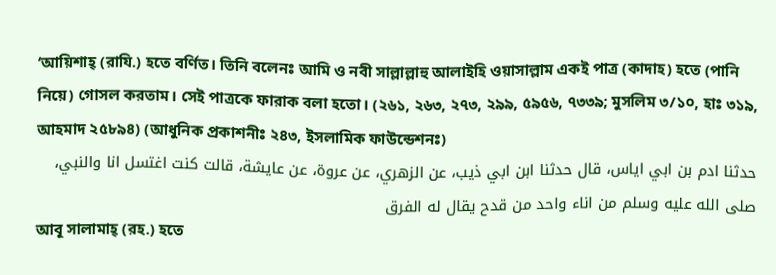‘আয়িশাহ্ (রাযি.) হতে বর্ণিত। তিনি বলেনঃ আমি ও নবী সাল্লাল্লাহু আলাইহি ওয়াসাল্লাম একই পাত্র (কাদাহ) হতে (পানি নিয়ে) গোসল করতাম। সেই পাত্রকে ফারাক বলা হতো। (২৬১, ২৬৩, ২৭৩, ২৯৯, ৫৯৫৬, ৭৩৩৯; মুসলিম ৩/১০, হাঃ ৩১৯, আহমাদ ২৫৮৯৪) (আধুনিক প্রকাশনীঃ ২৪৩, ইসলামিক ফাউন্ডেশনঃ)
حدثنا ادم بن ابي اياس، قال حدثنا ابن ابي ذيب، عن الزهري، عن عروة، عن عايشة، قالت كنت اغتسل انا والنبي، صلى الله عليه وسلم من اناء واحد من قدح يقال له الفرق
আবূ সালামাহ্ (রহ.) হতে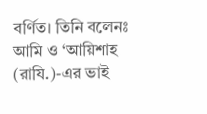বর্ণিত। তিনি বলেনঃ আমি ও ‘আয়িশাহ (রাযি.)-এর ভাই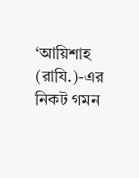‘আয়িশাহ (রাযি.)-এর নিকট গমন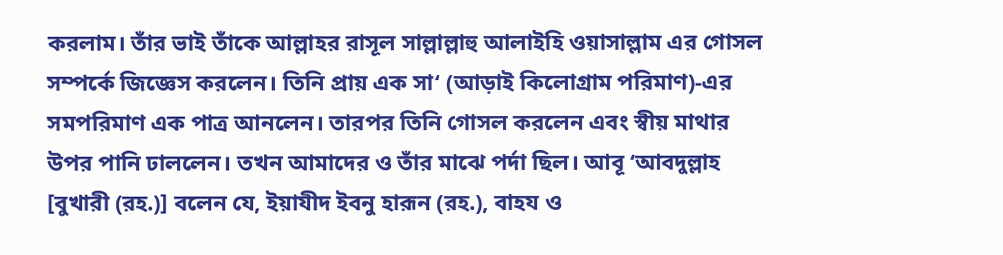করলাম। তাঁর ভাই তাঁকে আল্লাহর রাসূল সাল্লাল্লাহু আলাইহি ওয়াসাল্লাম এর গোসল সম্পর্কে জিজ্ঞেস করলেন। তিনি প্রায় এক সা‘ (আড়াই কিলোগ্রাম পরিমাণ)-এর সমপরিমাণ এক পাত্র আনলেন। তারপর তিনি গোসল করলেন এবং স্বীয় মাথার উপর পানি ঢাললেন। তখন আমাদের ও তাঁর মাঝে পর্দা ছিল। আবূ ‘আবদুল্লাহ [বুখারী (রহ.)] বলেন যে, ইয়াযীদ ইবনু হারূন (রহ.), বাহয ও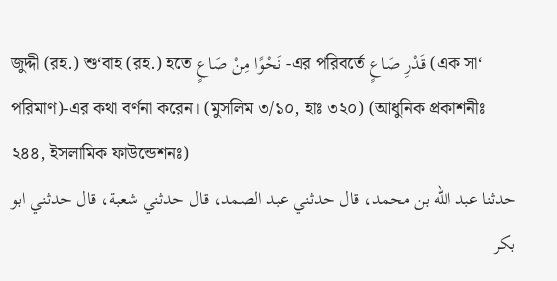জুদ্দী (রহ.) শু‘বাহ (রহ.) হতে نَحْوًا مِنْ صَاعٍ -এর পরিবর্তে قَدْرِ صَاعٍ (এক সা‘ পরিমাণ)-এর কথা বর্ণনা করেন। (মুসলিম ৩/১০, হাঃ ৩২০) (আধুনিক প্রকাশনীঃ ২৪৪, ইসলামিক ফাউন্ডেশনঃ)
حدثنا عبد الله بن محمد، قال حدثني عبد الصمد، قال حدثني شعبة، قال حدثني ابو بكر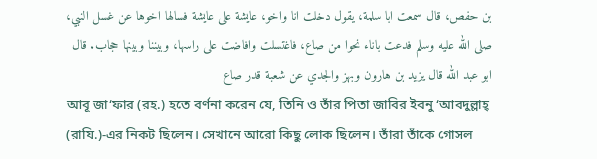بن حفص، قال سمعت ابا سلمة، يقول دخلت انا واخو، عايشة على عايشة فسالها اخوها عن غسل النبي، صلى الله عليه وسلم فدعت باناء نحوا من صاع، فاغتسلت وافاضت على راسها، وبيننا وبينها حجاب. قال ابو عبد الله قال يزيد بن هارون وبهز والجدي عن شعبة قدر صاع
আবূ জা‘ফার (রহ.) হতে বর্ণনা করেন যে, তিনি ও তাঁর পিতা জাবির ইবনু ‘আবদুল্লাহ্ (রাযি.)-এর নিকট ছিলেন। সেখানে আরো কিছু লোক ছিলেন। তাঁরা তাঁকে গোসল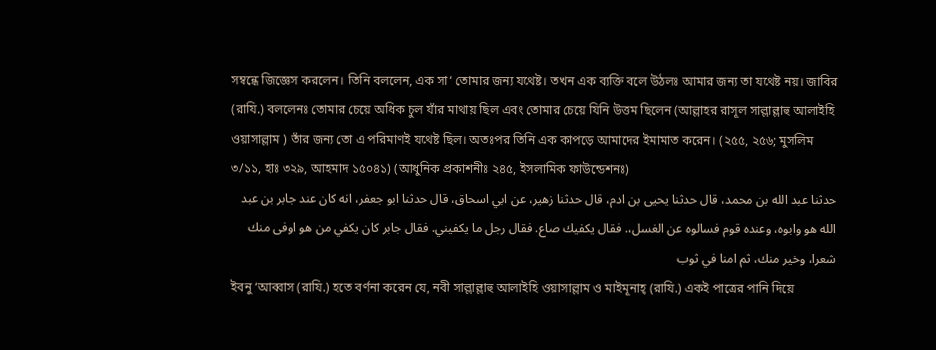সম্বন্ধে জিজ্ঞেস করলেন। তিনি বললেন, এক সা‘ তোমার জন্য যথেষ্ট। তখন এক ব্যক্তি বলে উঠলঃ আমার জন্য তা যথেষ্ট নয়। জাবির (রাযি.) বললেনঃ তোমার চেয়ে অধিক চুল যাঁর মাথায় ছিল এবং তোমার চেয়ে যিনি উত্তম ছিলেন (আল্লাহর রাসূল সাল্লাল্লাহু আলাইহি ওয়াসাল্লাম ) তাঁর জন্য তো এ পরিমাণই যথেষ্ট ছিল। অতঃপর তিনি এক কাপড়ে আমাদের ইমামাত করেন। (২৫৫, ২৫৬; মুসলিম ৩/১১, হাঃ ৩২৯, আহমাদ ১৫০৪১) (আধুনিক প্রকাশনীঃ ২৪৫, ইসলামিক ফাউন্ডেশনঃ)
حدثنا عبد الله بن محمد، قال حدثنا يحيى بن ادم، قال حدثنا زهير، عن ابي اسحاق، قال حدثنا ابو جعفر، انه كان عند جابر بن عبد الله هو وابوه، وعنده قوم فسالوه عن الغسل،. فقال يكفيك صاع. فقال رجل ما يكفيني. فقال جابر كان يكفي من هو اوفى منك شعرا، وخير منك، ثم امنا في ثوب
ইবনু ‘আব্বাস (রাযি.) হতে বর্ণনা করেন যে, নবী সাল্লাল্লাহু আলাইহি ওয়াসাল্লাম ও মাইমূনাহ্ (রাযি.) একই পাত্রের পানি দিয়ে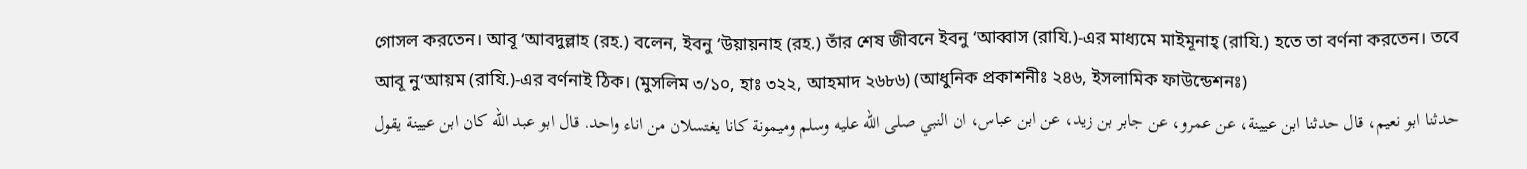গোসল করতেন। আবূ ‘আবদুল্লাহ (রহ.) বলেন, ইবনু ‘উয়ায়নাহ (রহ.) তাঁর শেষ জীবনে ইবনু ‘আব্বাস (রাযি.)-এর মাধ্যমে মাইমূনাহ্ (রাযি.) হতে তা বর্ণনা করতেন। তবে আবূ নু‘আয়ম (রাযি.)-এর বর্ণনাই ঠিক। (মুসলিম ৩/১০, হাঃ ৩২২, আহমাদ ২৬৮৬) (আধুনিক প্রকাশনীঃ ২৪৬, ইসলামিক ফাউন্ডেশনঃ)
حدثنا ابو نعيم، قال حدثنا ابن عيينة، عن عمرو، عن جابر بن زيد، عن ابن عباس، ان النبي صلى الله عليه وسلم وميمونة كانا يغتسلان من اناء واحد. قال ابو عبد الله كان ابن عيينة يقول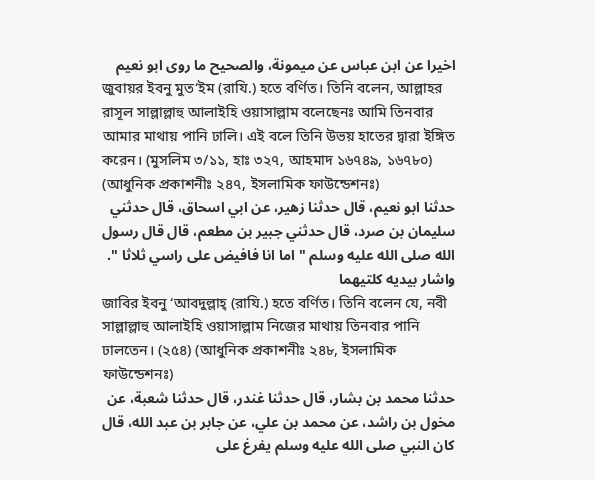اخيرا عن ابن عباس عن ميمونة، والصحيح ما روى ابو نعيم
জুবায়র ইবনু মুত‘ইম (রাযি.) হতে বর্ণিত। তিনি বলেন, আল্লাহর রাসূল সাল্লাল্লাহু আলাইহি ওয়াসাল্লাম বলেছেনঃ আমি তিনবার আমার মাথায় পানি ঢালি। এই বলে তিনি উভয় হাতের দ্বারা ইঙ্গিত করেন। (মুসলিম ৩/১১, হাঃ ৩২৭, আহমাদ ১৬৭৪৯, ১৬৭৮০) (আধুনিক প্রকাশনীঃ ২৪৭, ইসলামিক ফাউন্ডেশনঃ)
حدثنا ابو نعيم، قال حدثنا زهير، عن ابي اسحاق، قال حدثني سليمان بن صرد، قال حدثني جبير بن مطعم، قال قال رسول الله صلى الله عليه وسلم " اما انا فافيض على راسي ثلاثا ". واشار بيديه كلتيهما
জাবির ইবনু ‘আবদুল্লাহ্ (রাযি.) হতে বর্ণিত। তিনি বলেন যে, নবী সাল্লাল্লাহু আলাইহি ওয়াসাল্লাম নিজের মাথায় তিনবার পানি ঢালতেন। (২৫৪) (আধুনিক প্রকাশনীঃ ২৪৮, ইসলামিক ফাউন্ডেশনঃ)
حدثنا محمد بن بشار، قال حدثنا غندر، قال حدثنا شعبة، عن مخول بن راشد، عن محمد بن علي، عن جابر بن عبد الله، قال كان النبي صلى الله عليه وسلم يفرغ على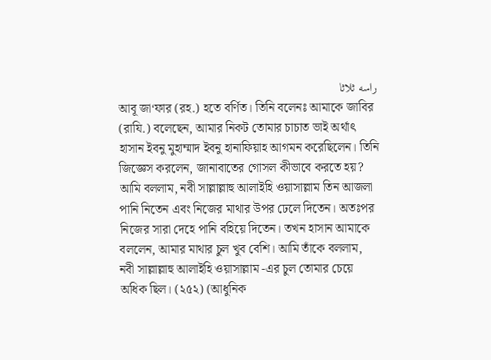راسه ثلاثا
আবূ জা‘ফার (রহ.) হতে বর্ণিত। তিনি বলেনঃ আমাকে জাবির (রাযি.) বলেছেন, আমার নিকট তোমার চাচাত ভাই অর্থাৎ হাসান ইবনু মুহাম্মাদ ইবনু হানাফিয়াহ আগমন করেছিলেন। তিনি জিজ্ঞেস করলেন, জানাবাতের গোসল কীভাবে করতে হয়? আমি বললাম, নবী সাল্লাল্লাহু আলাইহি ওয়াসাল্লাম তিন আজলা পানি নিতেন এবং নিজের মাথার উপর ঢেলে দিতেন। অতঃপর নিজের সারা দেহে পানি বহিয়ে দিতেন। তখন হাসান আমাকে বললেন, আমার মাথার চুল খুব বেশি। আমি তাঁকে বললাম, নবী সাল্লাল্লাহু আলাইহি ওয়াসাল্লাম -এর চুল তোমার চেয়ে অধিক ছিল। (২৫২) (আধুনিক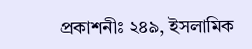প্রকাশনীঃ ২৪৯, ইসলামিক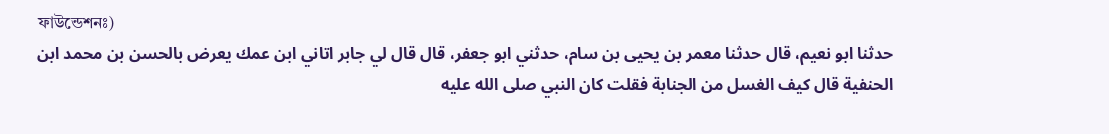ফাউন্ডেশনঃ)
حدثنا ابو نعيم، قال حدثنا معمر بن يحيى بن سام، حدثني ابو جعفر، قال قال لي جابر اتاني ابن عمك يعرض بالحسن بن محمد ابن الحنفية قال كيف الغسل من الجنابة فقلت كان النبي صلى الله عليه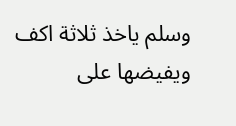وسلم ياخذ ثلاثة اكف ويفيضها على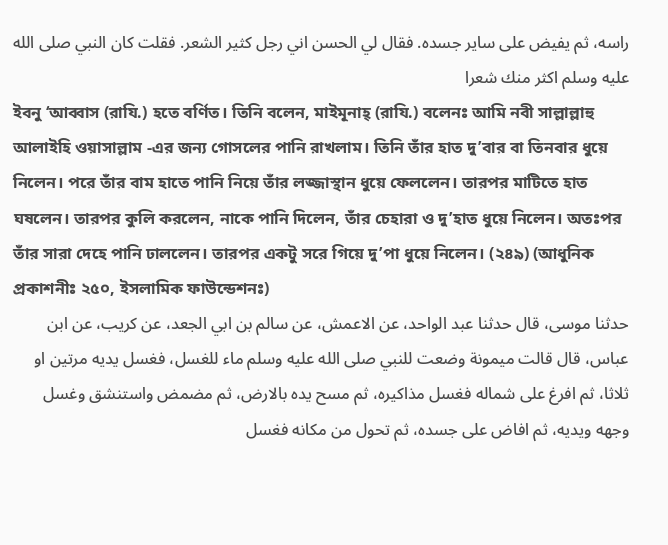راسه، ثم يفيض على ساير جسده. فقال لي الحسن اني رجل كثير الشعر. فقلت كان النبي صلى الله عليه وسلم اكثر منك شعرا
ইবনু ‘আব্বাস (রাযি.) হতে বর্ণিত। তিনি বলেন, মাইমূনাহ্ (রাযি.) বলেনঃ আমি নবী সাল্লাল্লাহু আলাইহি ওয়াসাল্লাম -এর জন্য গোসলের পানি রাখলাম। তিনি তাঁর হাত দু’বার বা তিনবার ধুয়ে নিলেন। পরে তাঁর বাম হাতে পানি নিয়ে তাঁর লজ্জাস্থান ধুয়ে ফেললেন। তারপর মাটিতে হাত ঘষলেন। তারপর কুলি করলেন, নাকে পানি দিলেন, তাঁর চেহারা ও দু’হাত ধুয়ে নিলেন। অতঃপর তাঁর সারা দেহে পানি ঢাললেন। তারপর একটু সরে গিয়ে দু’পা ধুয়ে নিলেন। (২৪৯) (আধুনিক প্রকাশনীঃ ২৫০, ইসলামিক ফাউন্ডেশনঃ)
حدثنا موسى، قال حدثنا عبد الواحد، عن الاعمش، عن سالم بن ابي الجعد، عن كريب، عن ابن عباس، قال قالت ميمونة وضعت للنبي صلى الله عليه وسلم ماء للغسل، فغسل يديه مرتين او ثلاثا، ثم افرغ على شماله فغسل مذاكيره، ثم مسح يده بالارض، ثم مضمض واستنشق وغسل وجهه ويديه، ثم افاض على جسده، ثم تحول من مكانه فغسل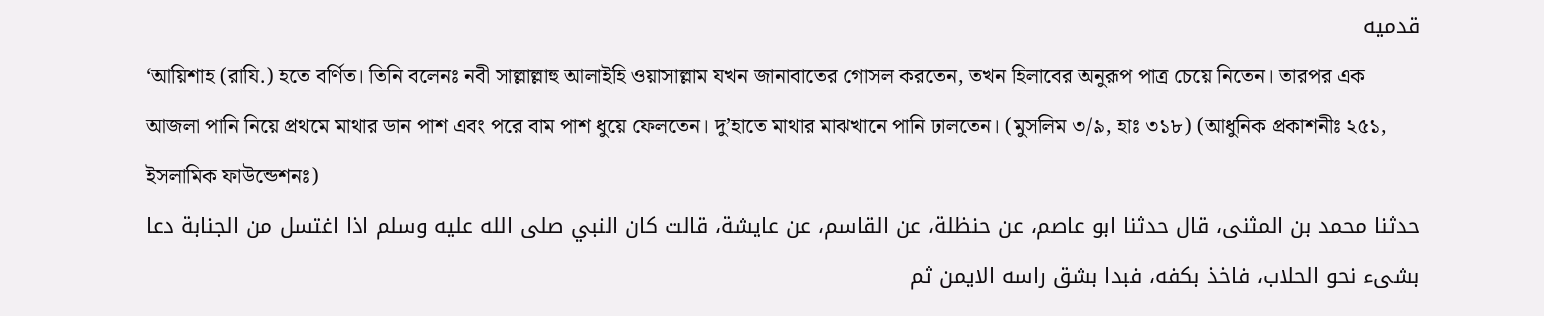قدميه
‘আয়িশাহ (রাযি.) হতে বর্ণিত। তিনি বলেনঃ নবী সাল্লাল্লাহু আলাইহি ওয়াসাল্লাম যখন জানাবাতের গোসল করতেন, তখন হিলাবের অনুরূপ পাত্র চেয়ে নিতেন। তারপর এক আজলা পানি নিয়ে প্রথমে মাথার ডান পাশ এবং পরে বাম পাশ ধুয়ে ফেলতেন। দু’হাতে মাথার মাঝখানে পানি ঢালতেন। (মুসলিম ৩/৯, হাঃ ৩১৮) (আধুনিক প্রকাশনীঃ ২৫১, ইসলামিক ফাউন্ডেশনঃ)
حدثنا محمد بن المثنى، قال حدثنا ابو عاصم، عن حنظلة، عن القاسم، عن عايشة، قالت كان النبي صلى الله عليه وسلم اذا اغتسل من الجنابة دعا بشىء نحو الحلاب، فاخذ بكفه، فبدا بشق راسه الايمن ثم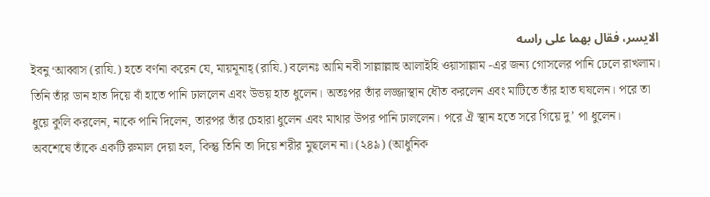الايسر، فقال بهما على راسه
ইবনু ‘আব্বাস (রাযি.) হতে বর্ণনা করেন যে, মায়মূনাহ্ (রাযি.) বলেনঃ আমি নবী সাল্লাল্লাহু আলাইহি ওয়াসাল্লাম -এর জন্য গোসলের পানি ঢেলে রাখলাম। তিনি তাঁর ডান হাত দিয়ে বাঁ হাতে পানি ঢাললেন এবং উভয় হাত ধুলেন। অতঃপর তাঁর লজ্জাস্থান ধৌত করলেন এবং মাটিতে তাঁর হাত ঘষলেন। পরে তা ধুয়ে কুলি করলেন, নাকে পানি দিলেন, তারপর তাঁর চেহারা ধুলেন এবং মাথার উপর পানি ঢাললেন। পরে ঐ স্থান হতে সরে গিয়ে দু’ পা ধুলেন। অবশেষে তাঁকে একটি রুমাল দেয়া হল, কিন্তু তিনি তা দিয়ে শরীর মুছলেন না। (২৪৯) (আধুনিক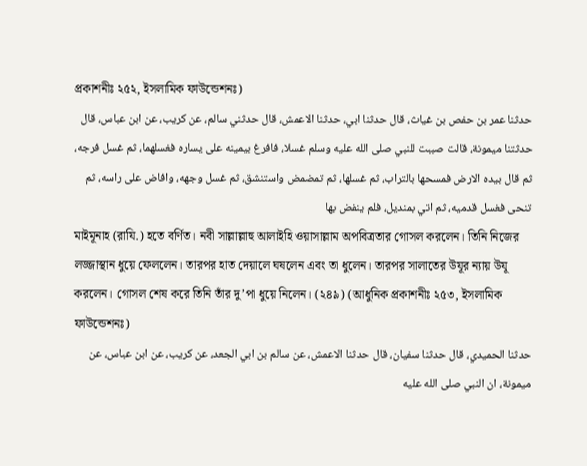প্রকাশনীঃ ২৫২, ইসলামিক ফাউন্ডেশনঃ)
حدثنا عمر بن حفص بن غياث، قال حدثنا ابي، حدثنا الاعمش، قال حدثني سالم، عن كريب، عن ابن عباس، قال حدثتنا ميمونة، قالت صببت للنبي صلى الله عليه وسلم غسلا، فافرغ بيمينه على يساره فغسلهما، ثم غسل فرجه، ثم قال بيده الارض فمسحها بالتراب، ثم غسلها، ثم تمضمض واستنشق، ثم غسل وجهه، وافاض على راسه، ثم تنحى فغسل قدميه، ثم اتي بمنديل، فلم ينفض بها
মাইমূনাহ (রাযি.) হতে বর্ণিত। নবী সাল্লাল্লাহু আলাইহি ওয়াসাল্লাম অপবিত্রতার গোসল করলেন। তিনি নিজের লজ্জাস্থান ধুয়ে ফেললেন। তারপর হাত দেয়ালে ঘষলেন এবং তা ধুলেন। তারপর সালাতের উযূর ন্যায় উযূ করলেন। গোসল শেষ করে তিনি তাঁর দু’পা ধুয়ে নিলেন। (২৪৯) (আধুনিক প্রকাশনীঃ ২৫৩, ইসলামিক ফাউন্ডেশনঃ)
حدثنا الحميدي، قال حدثنا سفيان، قال حدثنا الاعمش، عن سالم بن ابي الجعد، عن كريب، عن ابن عباس، عن ميمونة، ان النبي صلى الله عليه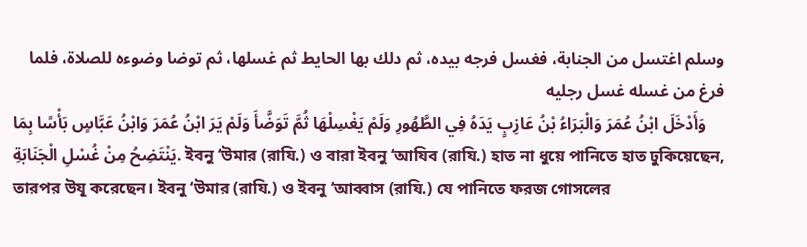وسلم اغتسل من الجنابة، فغسل فرجه بيده، ثم دلك بها الحايط ثم غسلها، ثم توضا وضوءه للصلاة، فلما فرغ من غسله غسل رجليه
وَأَدْخَلَ ابْنُ عُمَرَ وَالْبَرَاءُ بْنُ عَازِبٍ يَدَهُ فِي الطَّهُورِ وَلَمْ يَغْسِلْهَا ثُمَّ تَوَضَّأَ وَلَمْ يَرَ ابْنُ عُمَرَ وَابْنُ عَبَّاسٍ بَأْسًا بِمَا يَنْتَضِحُ مِنْ غُسْلِ الْجَنَابَةِ. ইবনু ‘উমার (রাযি.) ও বারা ইবনু ‘আযিব (রাযি.) হাত না ধুয়ে পানিতে হাত ঢুকিয়েছেন, তারপর উযূ করেছেন। ইবনু ‘উমার (রাযি.) ও ইবনু ‘আব্বাস (রাযি.) যে পানিতে ফরজ গোসলের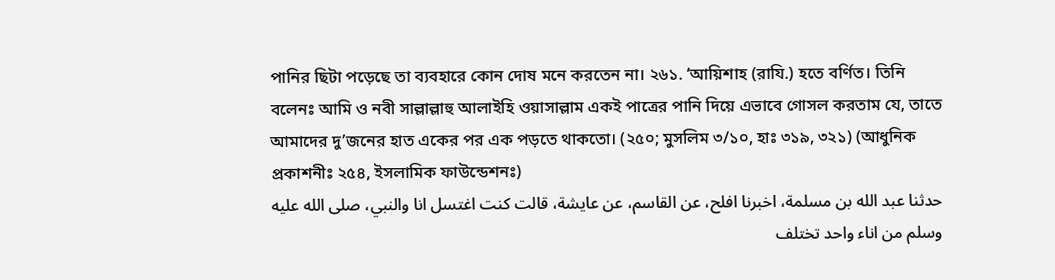পানির ছিটা পড়েছে তা ব্যবহারে কোন দোষ মনে করতেন না। ২৬১. ‘আয়িশাহ (রাযি.) হতে বর্ণিত। তিনি বলেনঃ আমি ও নবী সাল্লাল্লাহু আলাইহি ওয়াসাল্লাম একই পাত্রের পানি দিয়ে এভাবে গোসল করতাম যে, তাতে আমাদের দু’জনের হাত একের পর এক পড়তে থাকতো। (২৫০; মুসলিম ৩/১০, হাঃ ৩১৯, ৩২১) (আধুনিক প্রকাশনীঃ ২৫৪, ইসলামিক ফাউন্ডেশনঃ)
حدثنا عبد الله بن مسلمة، اخبرنا افلح، عن القاسم، عن عايشة، قالت كنت اغتسل انا والنبي، صلى الله عليه وسلم من اناء واحد تختلف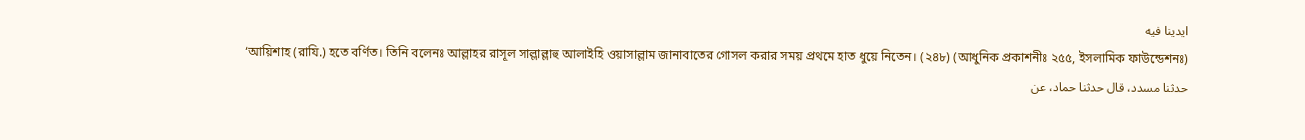ايدينا فيه
‘আয়িশাহ (রাযি.) হতে বর্ণিত। তিনি বলেনঃ আল্লাহর রাসূল সাল্লাল্লাহু আলাইহি ওয়াসাল্লাম জানাবাতের গোসল করার সময় প্রথমে হাত ধুয়ে নিতেন। (২৪৮) (আধুনিক প্রকাশনীঃ ২৫৫, ইসলামিক ফাউন্ডেশনঃ)
حدثنا مسدد، قال حدثنا حماد، عن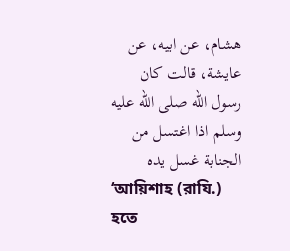هشام، عن ابيه، عن عايشة، قالت كان رسول الله صلى الله عليه وسلم اذا اغتسل من الجنابة غسل يده
‘আয়িশাহ (রাযি.) হতে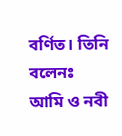বর্ণিত। তিনি বলেনঃ আমি ও নবী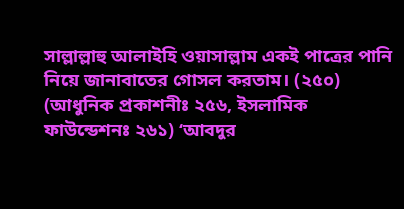সাল্লাল্লাহু আলাইহি ওয়াসাল্লাম একই পাত্রের পানি নিয়ে জানাবাতের গোসল করতাম। (২৫০) (আধুনিক প্রকাশনীঃ ২৫৬, ইসলামিক ফাউন্ডেশনঃ ২৬১) ‘আবদুর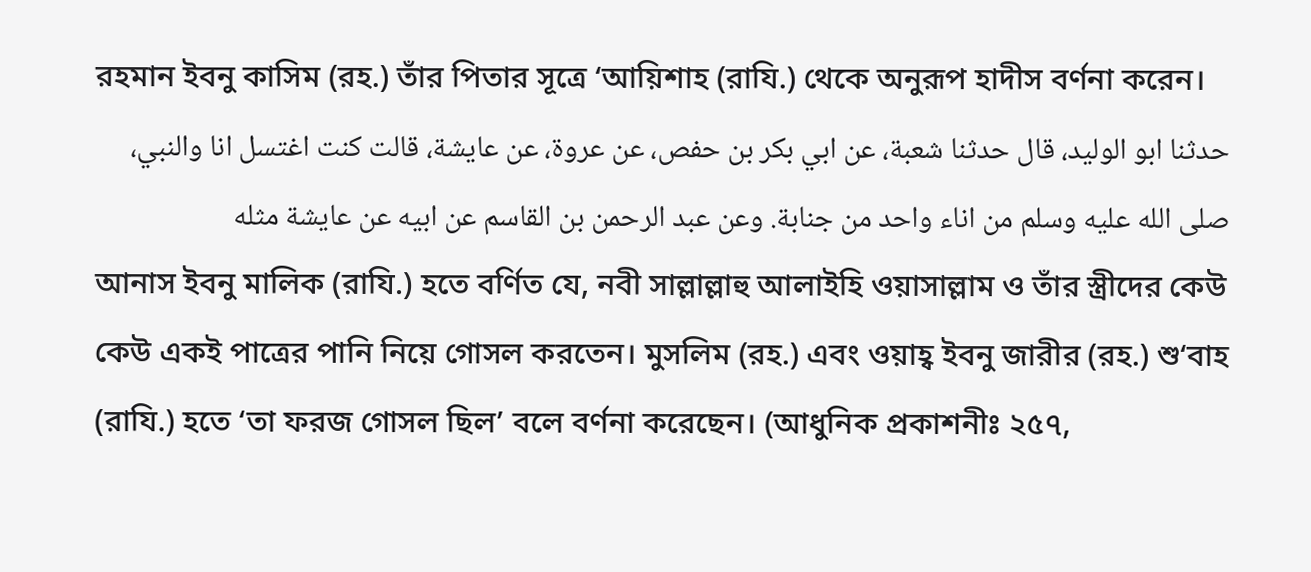রহমান ইবনু কাসিম (রহ.) তাঁর পিতার সূত্রে ‘আয়িশাহ (রাযি.) থেকে অনুরূপ হাদীস বর্ণনা করেন।
حدثنا ابو الوليد، قال حدثنا شعبة، عن ابي بكر بن حفص، عن عروة، عن عايشة، قالت كنت اغتسل انا والنبي، صلى الله عليه وسلم من اناء واحد من جنابة. وعن عبد الرحمن بن القاسم عن ابيه عن عايشة مثله
আনাস ইবনু মালিক (রাযি.) হতে বর্ণিত যে, নবী সাল্লাল্লাহু আলাইহি ওয়াসাল্লাম ও তাঁর স্ত্রীদের কেউ কেউ একই পাত্রের পানি নিয়ে গোসল করতেন। মুসলিম (রহ.) এবং ওয়াহ্ব ইবনু জারীর (রহ.) শু‘বাহ (রাযি.) হতে ‘তা ফরজ গোসল ছিল’ বলে বর্ণনা করেছেন। (আধুনিক প্রকাশনীঃ ২৫৭,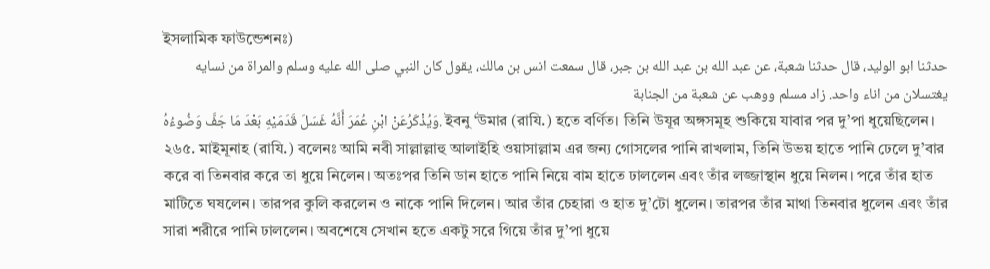ইসলামিক ফাউন্ডেশনঃ)
حدثنا ابو الوليد، قال حدثنا شعبة، عن عبد الله بن عبد الله بن جبر، قال سمعت انس بن مالك، يقول كان النبي صلى الله عليه وسلم والمراة من نسايه يغتسلان من اناء واحد. زاد مسلم ووهب عن شعبة من الجنابة
وَيُذْكَرُعَنْ ابْنِ عُمَرَ أَنَّهُ غَسَلَ قَدَمَيْهِ بَعْدَ مَا جَفَّ وَضُوءُهُ. ইবনু ‘উমার (রাযি.) হতে বর্ণিত। তিনি উযূর অঙ্গসমূহ শুকিয়ে যাবার পর দু’পা ধুয়েছিলেন। ২৬৫. মাইমূনাহ (রাযি.) বলেনঃ আমি নবী সাল্লাল্লাহু আলাইহি ওয়াসাল্লাম এর জন্য গোসলের পানি রাখলাম, তিনি উভয় হাতে পানি ঢেলে দু’বার করে বা তিনবার করে তা ধুয়ে নিলেন। অতঃপর তিনি ডান হাতে পানি নিয়ে বাম হাতে ঢাললেন এবং তাঁর লজ্জাস্থান ধুয়ে নিলন। পরে তাঁর হাত মাটিতে ঘষলেন। তারপর কুলি করলেন ও নাকে পানি দিলেন। আর তাঁর চেহারা ও হাত দু’টো ধুলেন। তারপর তাঁর মাথা তিনবার ধুলেন এবং তাঁর সারা শরীরে পানি ঢাললেন। অবশেষে সেখান হতে একটু সরে গিয়ে তাঁর দু’পা ধুয়ে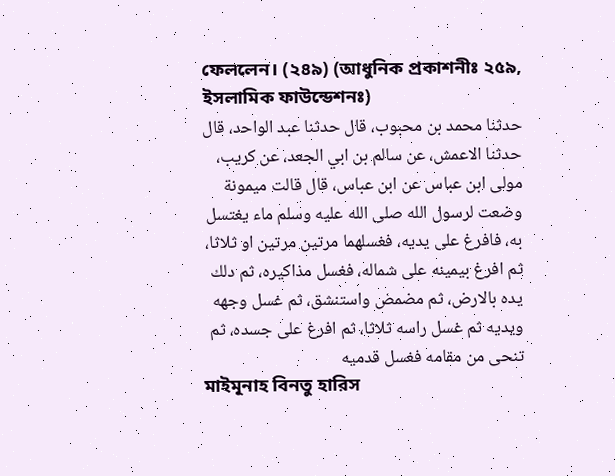ফেললেন। (২৪৯) (আধুনিক প্রকাশনীঃ ২৫৯, ইসলামিক ফাউন্ডেশনঃ)
حدثنا محمد بن محبوب، قال حدثنا عبد الواحد، قال حدثنا الاعمش، عن سالم بن ابي الجعد، عن كريب، مولى ابن عباس عن ابن عباس، قال قالت ميمونة وضعت لرسول الله صلى الله عليه وسلم ماء يغتسل به، فافرغ على يديه، فغسلهما مرتين مرتين او ثلاثا، ثم افرغ بيمينه على شماله، فغسل مذاكيره، ثم دلك يده بالارض، ثم مضمض واستنشق، ثم غسل وجهه ويديه ثم غسل راسه ثلاثا، ثم افرغ على جسده، ثم تنحى من مقامه فغسل قدميه
মাইমূনাহ বিনতু হারিস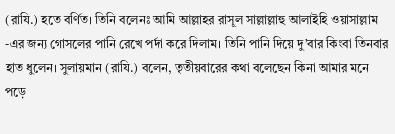(রাযি.) হতে বর্ণিত। তিনি বলেনঃ আমি আল্লাহর রাসূল সাল্লাল্লাহু আলাইহি ওয়াসাল্লাম -এর জন্য গোসলের পানি রেখে পর্দা করে দিলাম। তিনি পানি দিয়ে দু’বার কিংবা তিনবার হাত ধুলেন। সুলায়মান (রাযি.) বলেন, তৃতীয়বারের কথা বলেছেন কিনা আমার মনে পড়ে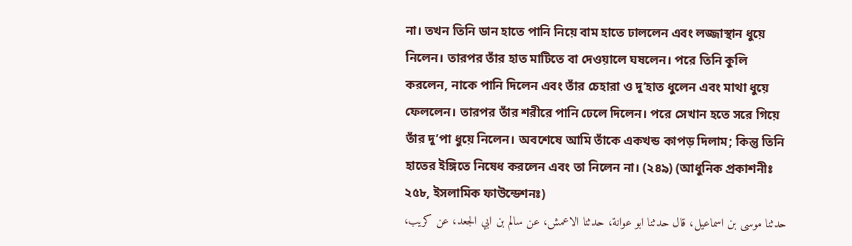না। তখন তিনি ডান হাতে পানি নিয়ে বাম হাতে ঢাললেন এবং লজ্জাস্থান ধুয়ে নিলেন। তারপর তাঁর হাত মাটিতে বা দেওয়ালে ঘষলেন। পরে তিনি কুলি করলেন, নাকে পানি দিলেন এবং তাঁর চেহারা ও দু’হাত ধুলেন এবং মাথা ধুয়ে ফেললেন। তারপর তাঁর শরীরে পানি ঢেলে দিলেন। পরে সেখান হতে সরে গিয়ে তাঁর দু’পা ধুয়ে নিলেন। অবশেষে আমি তাঁকে একখন্ড কাপড় দিলাম; কিন্তু তিনি হাতের ইঙ্গিতে নিষেধ করলেন এবং তা নিলেন না। (২৪৯) (আধুনিক প্রকাশনীঃ ২৫৮, ইসলামিক ফাউন্ডেশনঃ)
حدثنا موسى بن اسماعيل، قال حدثنا ابو عوانة، حدثنا الاعمش، عن سالم بن ابي الجعد، عن كريب،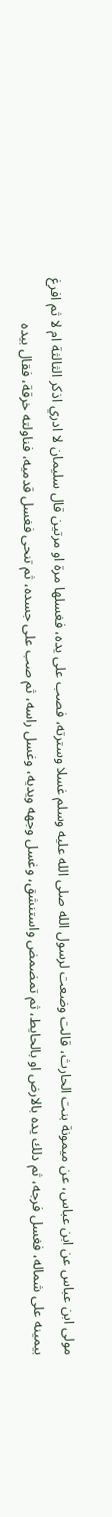مولى ابن عباس عن ابن عباس، عن ميمونة بنت الحارث، قالت وضعت لرسول الله صلى الله عليه وسلم غسلا وسترته، فصب على يده، فغسلها مرة او مرتين قال سليمان لا ادري اذكر الثالثة ام لا ثم افرغ بيمينه على شماله، فغسل فرجه، ثم دلك يده بالارض او بالحايط، ثم تمضمض واستنشق، وغسل وجهه ويديه، وغسل راسه، ثم صب على جسده، ثم تنحى فغسل قدميه، فناولته خرقة، فقال بيده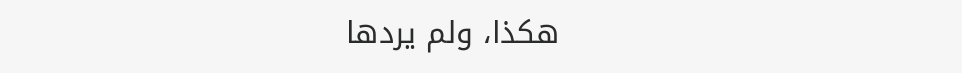هكذا، ولم يردها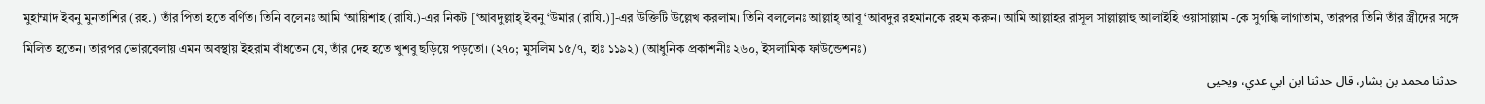মুহাম্মাদ ইবনু মুনতাশির (রহ.) তাঁর পিতা হতে বর্ণিত। তিনি বলেনঃ আমি ‘আয়িশাহ (রাযি.)-এর নিকট [‘আবদুল্লাহ্ ইবনু ‘উমার (রাযি.)]-এর উক্তিটি উল্লেখ করলাম। তিনি বললেনঃ আল্লাহ্ আবূ ‘আবদুর রহমানকে রহম করুন। আমি আল্লাহর রাসূল সাল্লাল্লাহু আলাইহি ওয়াসাল্লাম -কে সুগন্ধি লাগাতাম, তারপর তিনি তাঁর স্ত্রীদের সঙ্গে মিলিত হতেন। তারপর ভোরবেলায় এমন অবস্থায় ইহরাম বাঁধতেন যে, তাঁর দেহ হতে খুশবু ছড়িয়ে পড়তো। (২৭০; মুসলিম ১৫/৭, হাঃ ১১৯২) (আধুনিক প্রকাশনীঃ ২৬০, ইসলামিক ফাউন্ডেশনঃ)
حدثنا محمد بن بشار، قال حدثنا ابن ابي عدي، ويحيى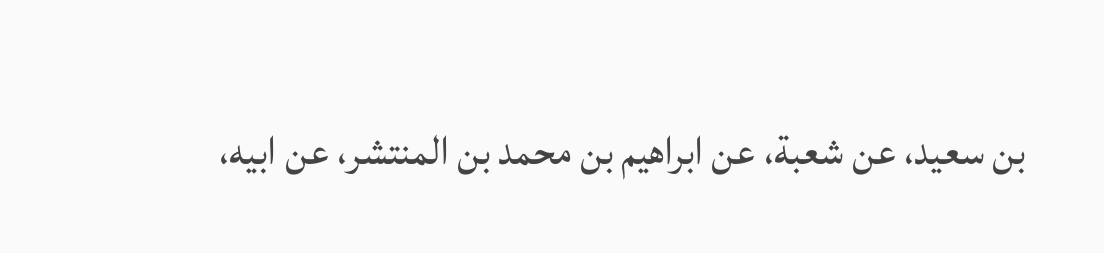بن سعيد، عن شعبة، عن ابراهيم بن محمد بن المنتشر، عن ابيه،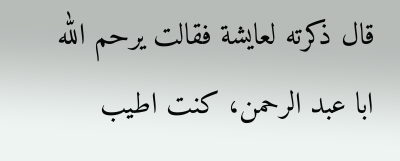قال ذكرته لعايشة فقالت يرحم الله ابا عبد الرحمن، كنت اطيب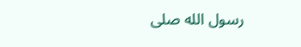رسول الله صلى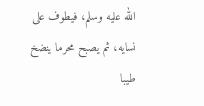الله عليه وسلم، فيطوف على نسايه، ثم يصبح محرما ينضخ طيبا